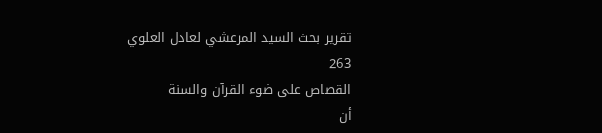تقرير بحث السيد المرعشي لعادل العلوي
263
القصاص على ضوء القرآن والسنة
أن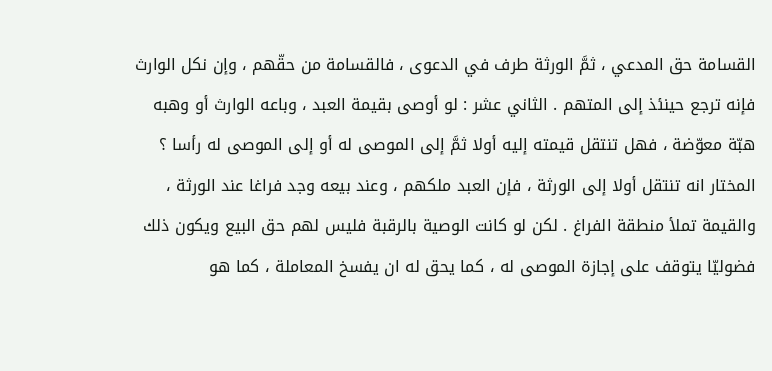القسامة حق المدعي ، ثمَّ الورثة طرف في الدعوى ، فالقسامة من حقّهم ، وإن نكل الوارث فإنه ترجع حينئذ إلى المتهم . الثاني عشر : لو أوصى بقيمة العبد ، وباعه الوارث أو وهبه هبّة معوّضة ، فهل تنتقل قيمته إليه أولا ثمَّ إلى الموصى له أو إلى الموصى له رأسا ؟ المختار انه تنتقل أولا إلى الورثة ، فإن العبد ملكهم ، وعند بيعه وجد فراغا عند الورثة ، والقيمة تملأ منطقة الفراغ . لكن لو كانت الوصية بالرقبة فليس لهم حق البيع ويكون ذلك فضوليّا يتوقف على إجازة الموصى له ، كما يحق له ان يفسخ المعاملة ، كما هو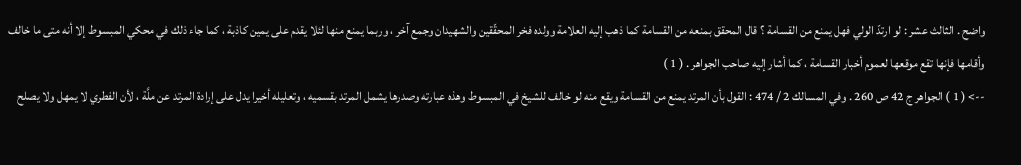واضح . الثالث عشر : لو ارتدّ الولي فهل يمنع من القسامة ؟ قال المحقق بمنعه من القسامة كما ذهب إليه العلامة وولده فخر المحقّقين والشهيدان وجمع آخر ، وربما يمنع منها لئلا يقدم على يمين كاذبة ، كما جاء ذلك في محكي المبسوط إلا أنه متى ما خالف وأقامها فإنها تقع موقعها لعموم أخبار القسامة ، كما أشار إليه صاحب الجواهر . ( 1 )
--> ( 1 ) الجواهر ج 42 ص 260 . وفي المسالك 2 / 474 : القول بأن المرتد يمنع من القسامة ويقع منه لو خالف للشيخ في المبسوط وهذه عبارته وصدرها يشمل المرتد بقسميه ، وتعليله أخيرا يدل على إرادة المرتد عن ملَّة ، لأن الفطري لا يمهل ولا يصلح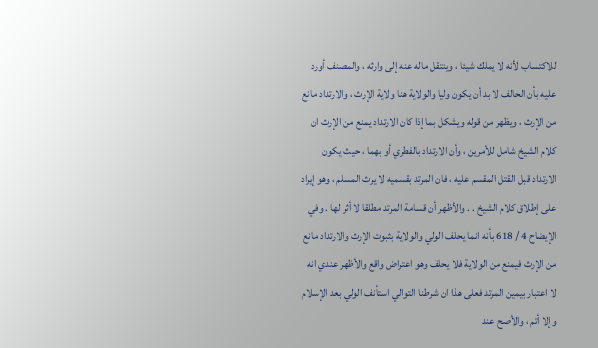للاكتساب لأنه لا يملك شيئا ، وينتقل ماله عنه إلى وارثه ، والمصنف أورد عليه بأن الحالف لا بد أن يكون وليا والولاية هنا ولاية الإرث ، والارتداد مانع من الإرث ، ويظهر من قوله ويشكل بما إذا كان الارتداد يمنع من الإرث ان كلام الشيخ شامل للأمرين ، وأن الارتداد بالفطري أو بهما ، حيث يكون الارتداد قبل القتل المقسم عليه ، فان المرتد بقسميه لا يرث المسلم ، وهو إيراد على إطلاق كلام الشيخ . . والأظهر أن قسامة المرتد مطلقا لا أثر لها . وفي الإيضاح 4 / 618 بأنه انما يحلف الولي والولاية بثبوت الإرث والارتداد مانع من الإرث فيمنع من الولاية فلا يحلف وهو اعتراض واقع والأظهر عندي انه لا اعتبار بيمين المرتد فعلى هذا ان شرطنا التوالي استأنف الولي بعد الإسلام وإلا أتم ، والأصح عند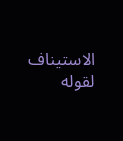الاستيناف لقوله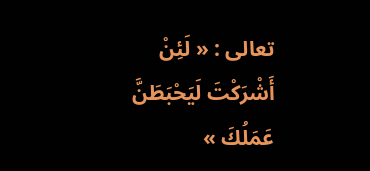تعالى : « لَئِنْ أَشْرَكْتَ لَيَحْبَطَنَّ عَمَلُكَ »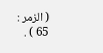( الزمر : 65 ) .